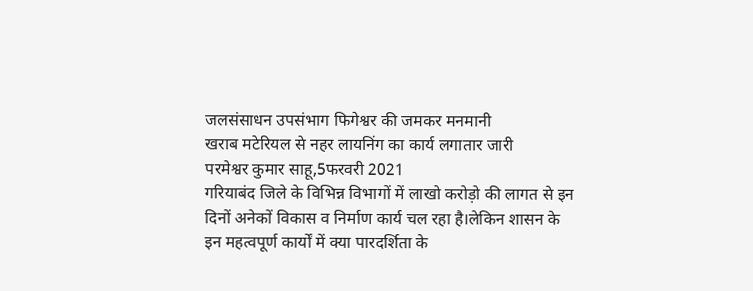जलसंसाधन उपसंभाग फिगेश्वर की जमकर मनमानी
खराब मटेरियल से नहर लायनिंग का कार्य लगातार जारी
परमेश्वर कुमार साहू,5फरवरी 2021
गरियाबंद जिले के विभिन्न विभागों में लाखो करोड़ो की लागत से इन दिनों अनेकों विकास व निर्माण कार्य चल रहा है।लेकिन शासन के इन महत्वपूर्ण कार्यों में क्या पारदर्शिता के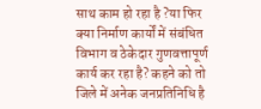साथ काम हो रहा है ?या फिर क्या निर्माण कार्यों में संबंधित विभाग व ठेकेदार गुणवत्तापूर्ण कार्य कर रहा है? कहने को तो जिले में अनेक जनप्रतिनिधि है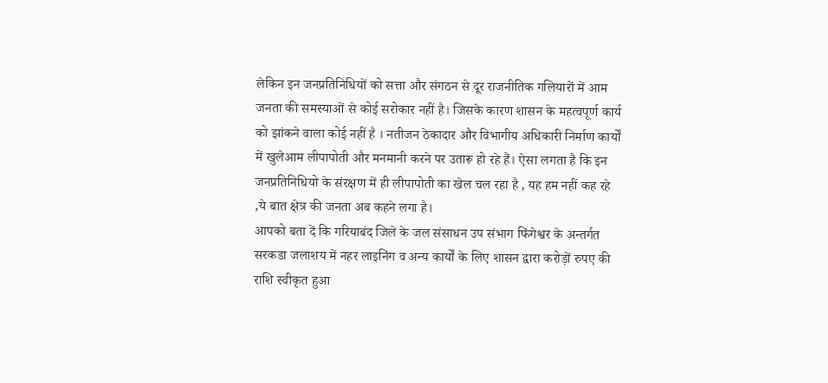लेकिन इन जनप्रतिनिधियों को सत्ता और संगठन से दूर राजनीतिक गलियारों में आम जनता की समस्याओं से कोई सरोकार नहीं है। जिसके कारण शासन के महत्वपूर्ण कार्य को झांकने वाला कोई नहीं है । नतीजन ठेकादार और विभागीय अधिकारी निर्माण कार्यों में खुलेआम लीपापोती और मनमानी करने पर उतारू हो रहे हैं। ऐसा लगता है कि इन जनप्रतिनिधियो के संरक्षण में ही लीपापोती का खेल चल रहा है , यह हम नहीं कह रहे ,ये बात क्षेत्र की जनता अब कहने लगा है।
आपको बता दें कि गरियाबंद जिले के जल संसाधन उप संभाग फिंगेश्वर के अन्तर्गत सरकडा जलाशय में नहर लाइनिंग व अन्य कार्यों के लिए शासन द्वारा करोड़ों रुपए की राशि स्वीकृत हुआ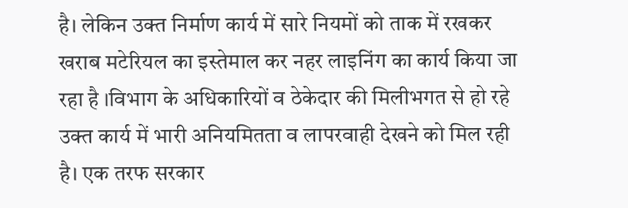है। लेकिन उक्त निर्माण कार्य में सारे नियमों को ताक में रखकर खराब मटेरियल का इस्तेमाल कर नहर लाइनिंग का कार्य किया जा रहा है ।विभाग के अधिकारियों व ठेकेदार की मिलीभगत से हो रहे उक्त कार्य में भारी अनियमितता व लापरवाही देखने को मिल रही है। एक तरफ सरकार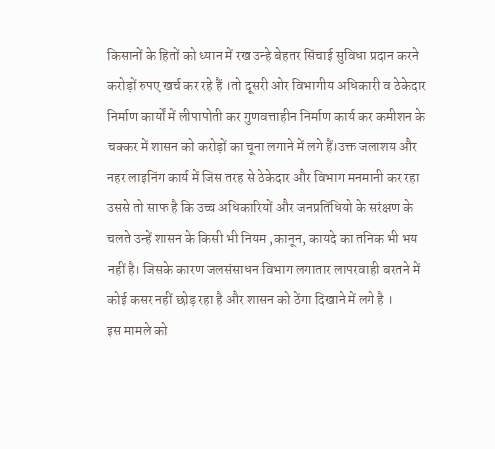किसानों के हितों को ध्यान में रख उन्हे बेहतर सिंचाई सुविधा प्रदान करने करोड़ों रुपए खर्च कर रहे हैं ।तो दूसरी ओर विभागीय अधिकारी व ठेकेदार निर्माण कार्यों में लीपापोती कर गुणवत्ताहीन निर्माण कार्य कर कमीशन के चक्कर में शासन को करोड़ों का चूना लगाने में लगे हैं।उक्त जलाशय और नहर लाइनिंग कार्य में जिस तरह से ठेकेदार और विभाग मनमानी कर रहा उससे तो साफ है कि उच्च अधिकारियों और जनप्रतिंधियो के सरंक्षण के चलते उन्हें शासन के किसी भी नियम ,कानून, कायदे का तनिक भी भय नहीं है। जिसके कारण जलसंसाधन विभाग लगातार लापरवाही बरतने में कोई कसर नहीं छोड़ रहा है और शासन को ठेंगा दिखाने में लगे है ।
इस मामले को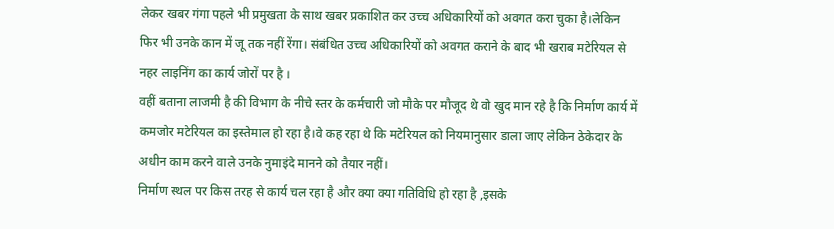लेकर खबर गंगा पहले भी प्रमुखता के साथ खबर प्रकाशित कर उच्च अधिकारियों को अवगत करा चुका है।लेकिन फिर भी उनके कान में जू तक नहीं रेंगा। संबंधित उच्च अधिकारियों को अवगत कराने के बाद भी खराब मटेरियल से नहर लाइनिंग का कार्य जोरों पर है ।
वहीं बताना लाजमी है की विभाग के नीचे स्तर के कर्मचारी जो मौके पर मौजूद थे वो खुद मान रहे है कि निर्माण कार्य में कमजोर मटेरियल का इस्तेमाल हो रहा है।वे कह रहा थे कि मटेरियल को नियमानुसार डाला जाए लेकिन ठेकेदार के अधीन काम करने वाले उनके नुमाइंदे मानने को तैयार नहीं।
निर्माण स्थल पर किस तरह से कार्य चल रहा है और क्या क्या गतिविधि हो रहा है ,इसके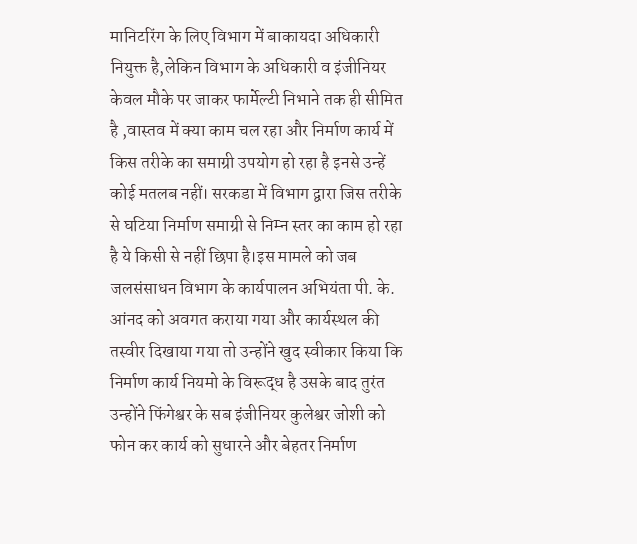मानिटरिंग के लिए विभाग में बाकायदा अधिकारी नियुक्त है,लेकिन विभाग के अधिकारी व इंजीनियर केवल मौके पर जाकर फार्मेल्टी निभाने तक ही सीमित है ,वास्तव में क्या काम चल रहा और निर्माण कार्य में किस तरीके का समाग्री उपयोग हो रहा है इनसे उन्हें कोई मतलब नहीं। सरकडा में विभाग द्वारा जिस तरीके से घटिया निर्माण समाग्री से निम्न स्तर का काम हो रहा है ये किसी से नहीं छिपा है।इस मामले को जब जलसंसाधन विभाग के कार्यपालन अभियंता पी. के. आंनद को अवगत कराया गया और कार्यस्थल की तस्वीर दिखाया गया तो उन्होंने खुद स्वीकार किया कि निर्माण कार्य नियमो के विरूद्ध है उसके बाद तुरंत उन्होंने फिंगेश्वर के सब इंजीनियर कुलेश्वर जोशी को फोन कर कार्य को सुधारने और बेहतर निर्माण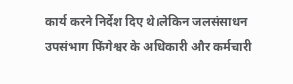कार्य करने निर्देश दिए थे।लेकिन जलसंसाधन उपसंभाग फिंगेश्वर के अधिकारी और कर्मचारी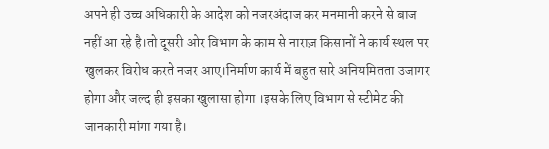अपने ही उच्च अधिकारी के आदेश को नजरअंदाज कर मनमानी करने से बाज नहीं आ रहे है।तो दूसरी ओर विभाग के काम से नाराज़ किसानों ने कार्य स्थल पर खुलकर विरोध करते नजर आए।निर्माण कार्य में बहुत सारे अनियमितता उजागर होगा और जल्द ही इसका खुलासा होगा ।इसके लिए विभाग से स्टीमेट की जानकारी मांगा गया है।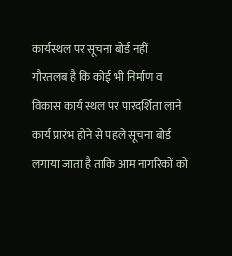कार्यस्थल पर सूचना बोर्ड नहीं
गौरतलब है कि कोई भी निर्माण व विकास कार्य स्थल पर पारदर्शिता लाने कार्य प्रारंभ होने से पहले सूचना बोर्ड लगाया जाता है ताकि आम नागरिकों को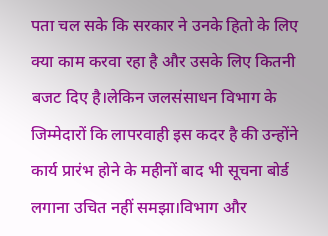पता चल सके कि सरकार ने उनके हितो के लिए क्या काम करवा रहा है और उसके लिए कितनी बजट दिए है।लेकिन जलसंसाधन विभाग के जिम्मेदारों कि लापरवाही इस कदर है की उन्होंने कार्य प्रारंभ होने के महीनों बाद भी सूचना बोर्ड लगाना उचित नहीं समझा।विभाग और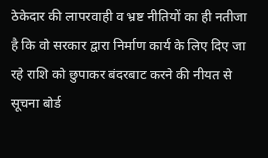ठेकेदार की लापरवाही व भ्रष्ट नीतियों का ही नतीजा है कि वो सरकार द्वारा निर्माण कार्य के लिए दिए जा रहे राशि को छुपाकर बंदरबाट करने की नीयत से सूचना बोर्ड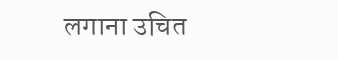लगाना उचित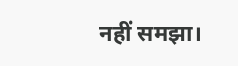नहीं समझा।